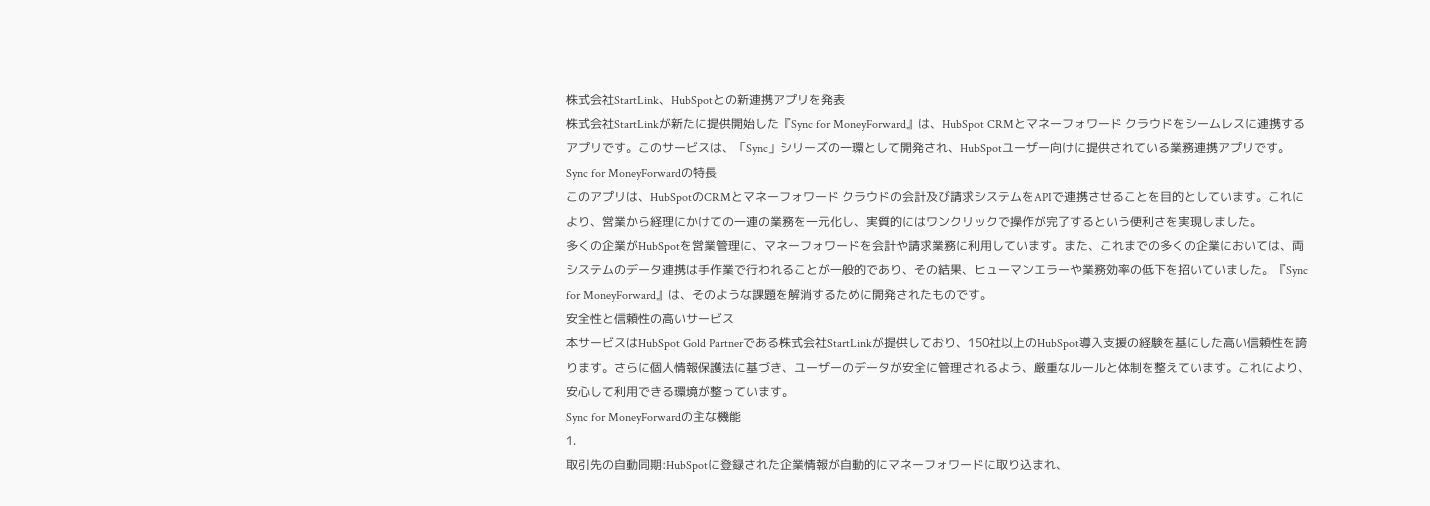株式会社StartLink、HubSpotとの新連携アプリを発表
株式会社StartLinkが新たに提供開始した『Sync for MoneyForward』は、HubSpot CRMとマネーフォワード クラウドをシームレスに連携するアプリです。このサービスは、「Sync」シリーズの一環として開発され、HubSpotユーザー向けに提供されている業務連携アプリです。
Sync for MoneyForwardの特長
このアプリは、HubSpotのCRMとマネーフォワード クラウドの会計及び請求システムをAPIで連携させることを目的としています。これにより、営業から経理にかけての一連の業務を一元化し、実質的にはワンクリックで操作が完了するという便利さを実現しました。
多くの企業がHubSpotを営業管理に、マネーフォワードを会計や請求業務に利用しています。また、これまでの多くの企業においては、両システムのデータ連携は手作業で行われることが一般的であり、その結果、ヒューマンエラーや業務効率の低下を招いていました。『Sync for MoneyForward』は、そのような課題を解消するために開発されたものです。
安全性と信頼性の高いサービス
本サービスはHubSpot Gold Partnerである株式会社StartLinkが提供しており、150社以上のHubSpot導入支援の経験を基にした高い信頼性を誇ります。さらに個人情報保護法に基づき、ユーザーのデータが安全に管理されるよう、厳重なルールと体制を整えています。これにより、安心して利用できる環境が整っています。
Sync for MoneyForwardの主な機能
1.
取引先の自動同期:HubSpotに登録された企業情報が自動的にマネーフォワードに取り込まれ、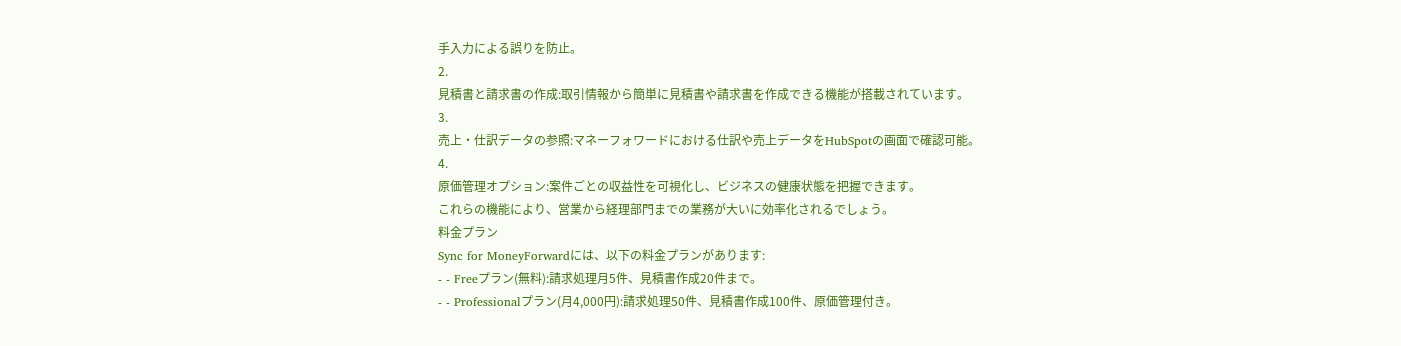手入力による誤りを防止。
2.
見積書と請求書の作成:取引情報から簡単に見積書や請求書を作成できる機能が搭載されています。
3.
売上・仕訳データの参照:マネーフォワードにおける仕訳や売上データをHubSpotの画面で確認可能。
4.
原価管理オプション:案件ごとの収益性を可視化し、ビジネスの健康状態を把握できます。
これらの機能により、営業から経理部門までの業務が大いに効率化されるでしょう。
料金プラン
Sync for MoneyForwardには、以下の料金プランがあります:
- - Freeプラン(無料):請求処理月5件、見積書作成20件まで。
- - Professionalプラン(月4,000円):請求処理50件、見積書作成100件、原価管理付き。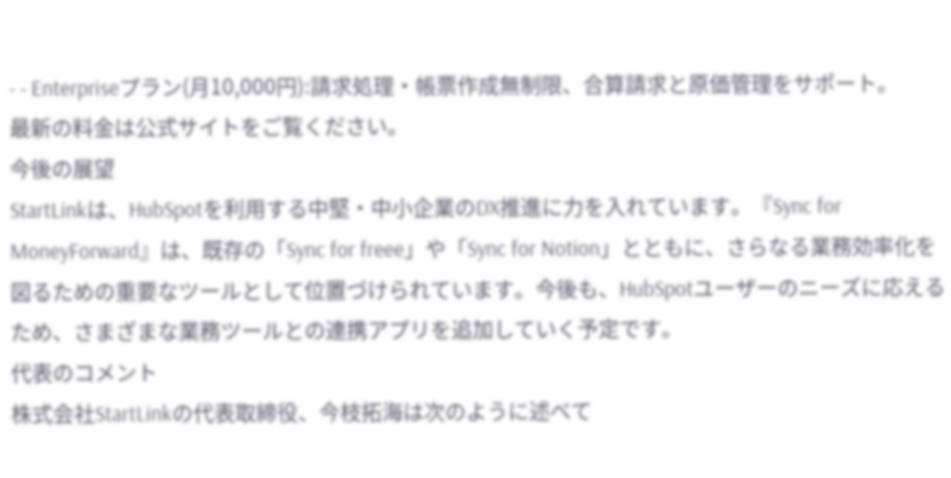- - Enterpriseプラン(月10,000円):請求処理・帳票作成無制限、合算請求と原価管理をサポート。
最新の料金は公式サイトをご覧ください。
今後の展望
StartLinkは、HubSpotを利用する中堅・中小企業のDX推進に力を入れています。『Sync for MoneyForward』は、既存の「Sync for freee」や「Sync for Notion」とともに、さらなる業務効率化を図るための重要なツールとして位置づけられています。今後も、HubSpotユーザーのニーズに応えるため、さまざまな業務ツールとの連携アプリを追加していく予定です。
代表のコメント
株式会社StartLinkの代表取締役、今枝拓海は次のように述べて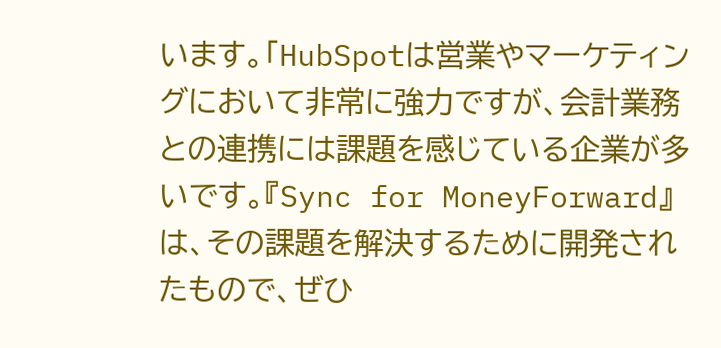います。「HubSpotは営業やマーケティングにおいて非常に強力ですが、会計業務との連携には課題を感じている企業が多いです。『Sync for MoneyForward』は、その課題を解決するために開発されたもので、ぜひ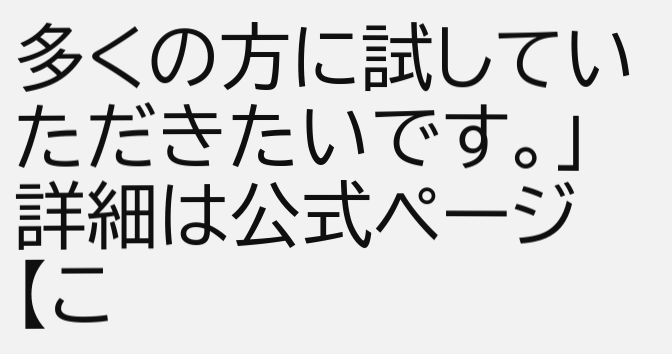多くの方に試していただきたいです。」
詳細は公式ページ【こ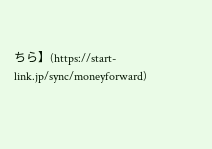ちら】(https://start-link.jp/sync/moneyforward)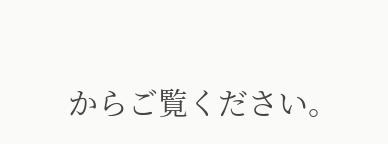からご覧ください。